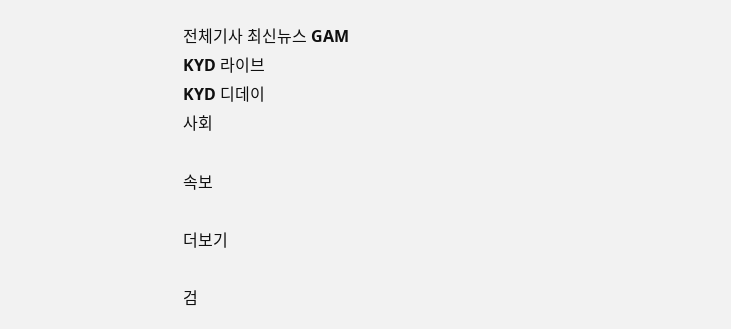전체기사 최신뉴스 GAM
KYD 라이브
KYD 디데이
사회

속보

더보기

검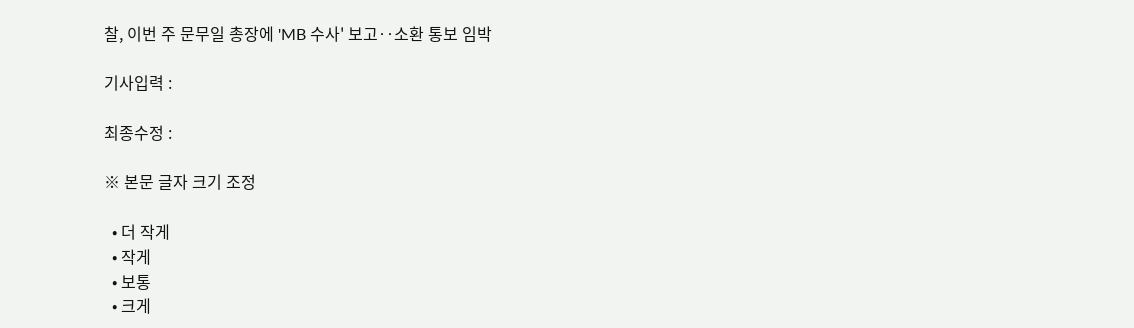찰, 이번 주 문무일 총장에 'MB 수사' 보고‥소환 통보 임박

기사입력 :

최종수정 :

※ 본문 글자 크기 조정

  • 더 작게
  • 작게
  • 보통
  • 크게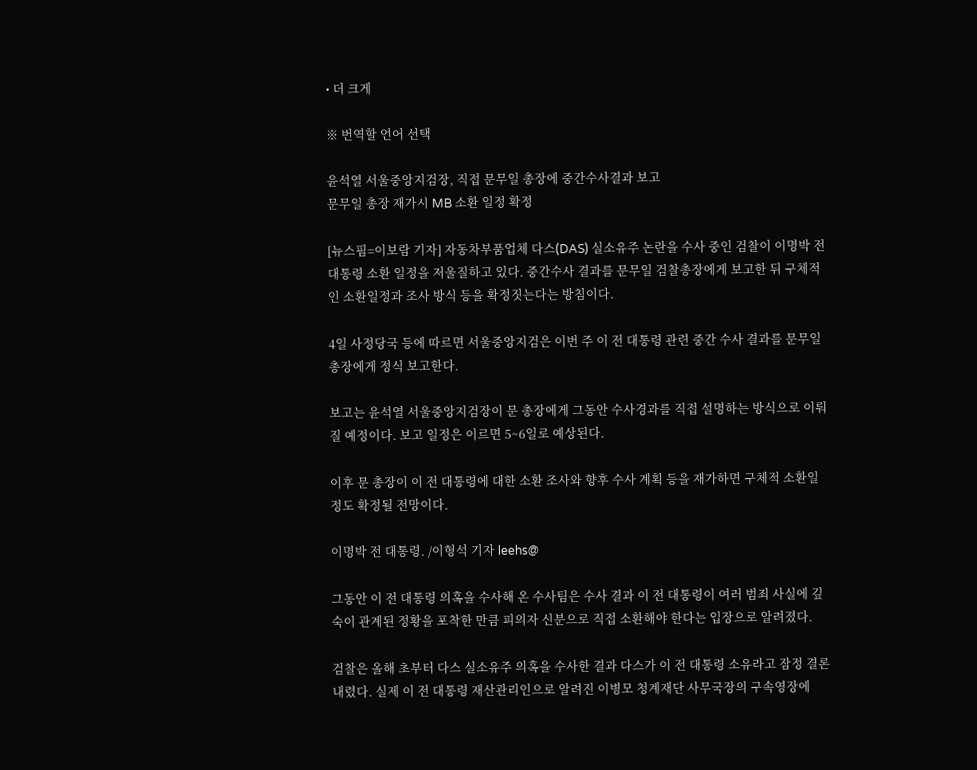• 더 크게

※ 번역할 언어 선택

윤석열 서울중앙지검장, 직접 문무일 총장에 중간수사결과 보고
문무일 총장 재가시 MB 소환 일정 확정

[뉴스핌=이보람 기자] 자동차부품업체 다스(DAS) 실소유주 논란을 수사 중인 검찰이 이명박 전 대통령 소환 일정을 저울질하고 있다. 중간수사 결과를 문무일 검찰총장에게 보고한 뒤 구체적인 소환일정과 조사 방식 등을 확정짓는다는 방침이다.

4일 사정당국 등에 따르면 서울중앙지검은 이번 주 이 전 대통령 관련 중간 수사 결과를 문무일 총장에게 정식 보고한다.

보고는 윤석열 서울중앙지검장이 문 총장에게 그동안 수사경과를 직접 설명하는 방식으로 이뤄질 예정이다. 보고 일정은 이르면 5~6일로 예상된다.

이후 문 총장이 이 전 대통령에 대한 소환 조사와 향후 수사 계획 등을 재가하면 구체적 소환일정도 확정될 전망이다.

이명박 전 대통령. /이형석 기자 leehs@

그동안 이 전 대통령 의혹을 수사해 온 수사팀은 수사 결과 이 전 대통령이 여러 범죄 사실에 깊숙이 관계된 정황을 포착한 만큼 피의자 신분으로 직접 소환해야 한다는 입장으로 알려졌다.

검찰은 올해 초부터 다스 실소유주 의혹을 수사한 결과 다스가 이 전 대통령 소유라고 잠정 결론 내렸다. 실제 이 전 대통령 재산관리인으로 알려진 이병모 청계재단 사무국장의 구속영장에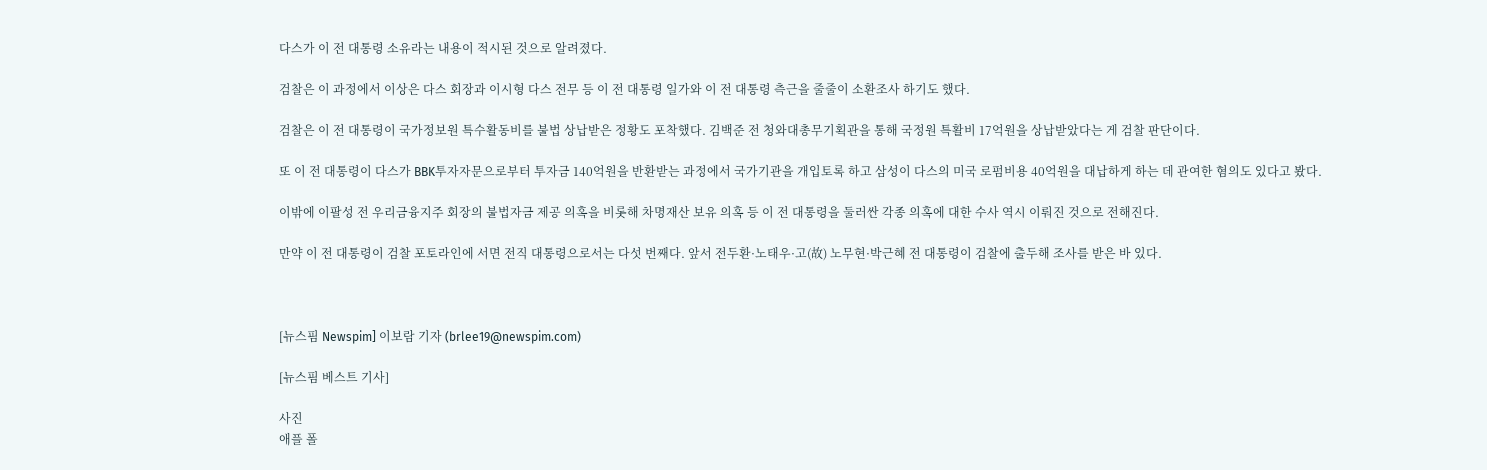다스가 이 전 대통령 소유라는 내용이 적시된 것으로 알려졌다.

검찰은 이 과정에서 이상은 다스 회장과 이시형 다스 전무 등 이 전 대통령 일가와 이 전 대통령 측근을 줄줄이 소환조사 하기도 했다.

검찰은 이 전 대통령이 국가정보원 특수활동비를 불법 상납받은 정황도 포착했다. 김백준 전 청와대총무기획관을 통해 국정원 특활비 17억원을 상납받았다는 게 검찰 판단이다.

또 이 전 대통령이 다스가 BBK투자자문으로부터 투자금 140억원을 반환받는 과정에서 국가기관을 개입토록 하고 삼성이 다스의 미국 로펌비용 40억원을 대납하게 하는 데 관여한 혐의도 있다고 봤다.

이밖에 이팔성 전 우리금융지주 회장의 불법자금 제공 의혹을 비롯해 차명재산 보유 의혹 등 이 전 대통령을 둘러싼 각종 의혹에 대한 수사 역시 이뤄진 것으로 전해진다.

만약 이 전 대통령이 검찰 포토라인에 서면 전직 대통령으로서는 다섯 번째다. 앞서 전두환·노태우·고(故) 노무현·박근혜 전 대통령이 검찰에 출두해 조사를 받은 바 있다.



[뉴스핌 Newspim] 이보람 기자 (brlee19@newspim.com)

[뉴스핌 베스트 기사]

사진
애플 폴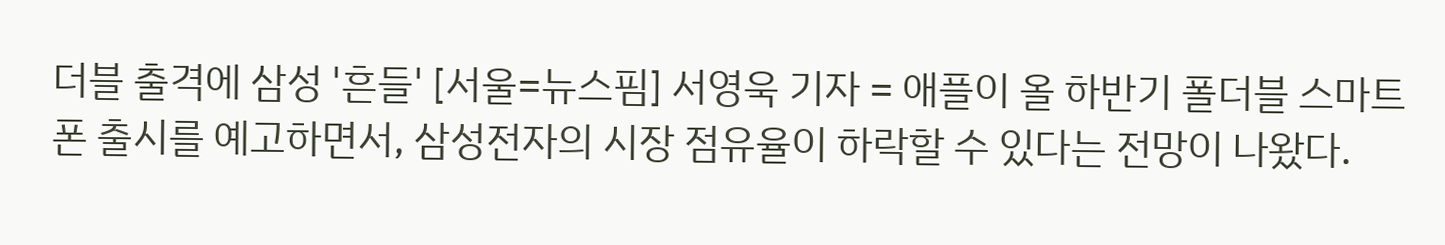더블 출격에 삼성 '흔들' [서울=뉴스핌] 서영욱 기자 = 애플이 올 하반기 폴더블 스마트폰 출시를 예고하면서, 삼성전자의 시장 점유율이 하락할 수 있다는 전망이 나왔다.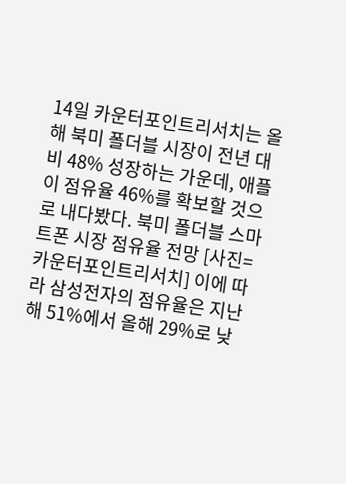14일 카운터포인트리서치는 올해 북미 폴더블 시장이 전년 대비 48% 성장하는 가운데, 애플이 점유율 46%를 확보할 것으로 내다봤다. 북미 폴더블 스마트폰 시장 점유율 전망 [사진=카운터포인트리서치] 이에 따라 삼성전자의 점유율은 지난해 51%에서 올해 29%로 낮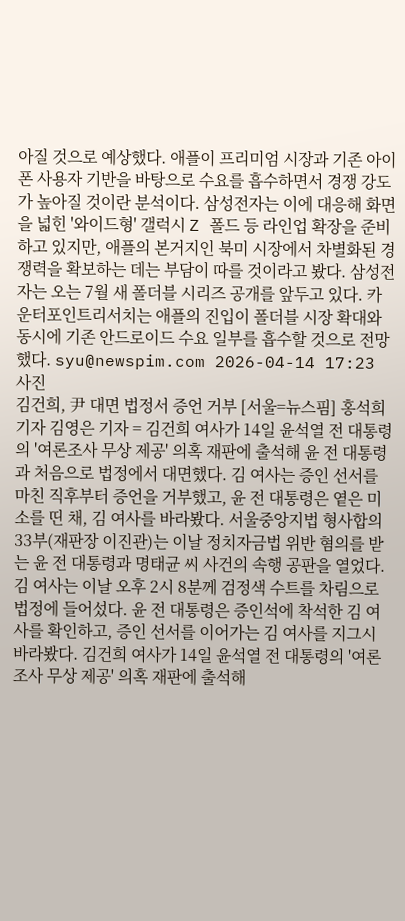아질 것으로 예상했다. 애플이 프리미엄 시장과 기존 아이폰 사용자 기반을 바탕으로 수요를 흡수하면서 경쟁 강도가 높아질 것이란 분석이다. 삼성전자는 이에 대응해 화면을 넓힌 '와이드형' 갤럭시 Z 폴드 등 라인업 확장을 준비하고 있지만, 애플의 본거지인 북미 시장에서 차별화된 경쟁력을 확보하는 데는 부담이 따를 것이라고 봤다. 삼성전자는 오는 7월 새 폴더블 시리즈 공개를 앞두고 있다. 카운터포인트리서치는 애플의 진입이 폴더블 시장 확대와 동시에 기존 안드로이드 수요 일부를 흡수할 것으로 전망했다. syu@newspim.com 2026-04-14 17:23
사진
김건희, 尹 대면 법정서 증언 거부 [서울=뉴스핌] 홍석희 기자 김영은 기자 = 김건희 여사가 14일 윤석열 전 대통령의 '여론조사 무상 제공' 의혹 재판에 출석해 윤 전 대통령과 처음으로 법정에서 대면했다. 김 여사는 증인 선서를 마친 직후부터 증언을 거부했고, 윤 전 대통령은 옅은 미소를 띤 채, 김 여사를 바라봤다. 서울중앙지법 형사합의33부(재판장 이진관)는 이날 정치자금법 위반 혐의를 받는 윤 전 대통령과 명태균 씨 사건의 속행 공판을 열었다. 김 여사는 이날 오후 2시 8분께 검정색 수트를 차림으로 법정에 들어섰다. 윤 전 대통령은 증인석에 착석한 김 여사를 확인하고, 증인 선서를 이어가는 김 여사를 지그시 바라봤다. 김건희 여사가 14일 윤석열 전 대통령의 '여론조사 무상 제공' 의혹 재판에 출석해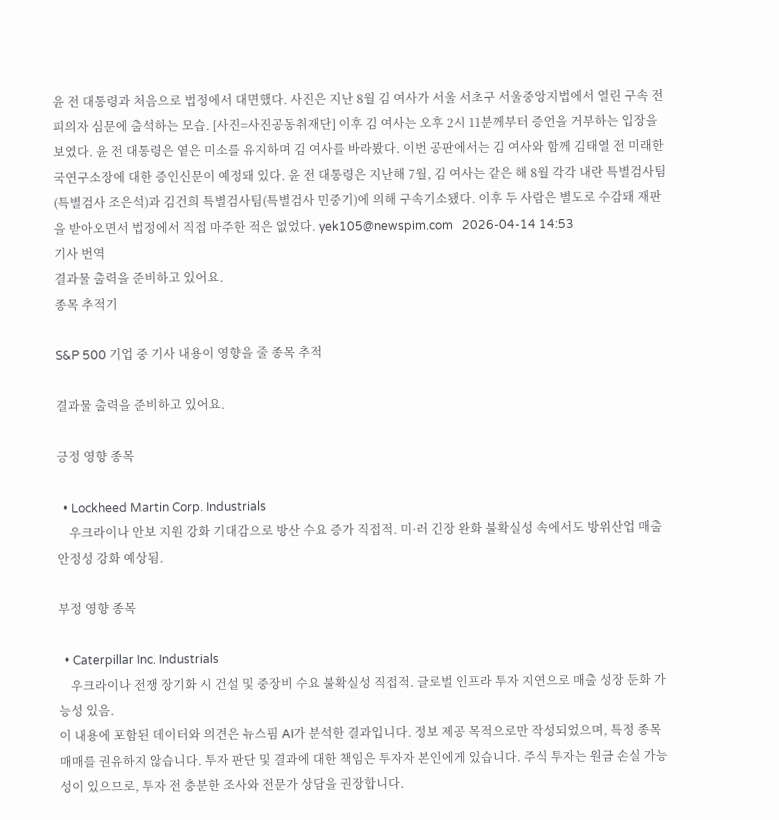윤 전 대통령과 처음으로 법정에서 대면했다. 사진은 지난 8월 김 여사가 서울 서초구 서울중앙지법에서 열린 구속 전 피의자 심문에 출석하는 모습. [사진=사진공동취재단] 이후 김 여사는 오후 2시 11분께부터 증언을 거부하는 입장을 보였다. 윤 전 대통령은 옅은 미소를 유지하며 김 여사를 바라봤다. 이번 공판에서는 김 여사와 함께 김태열 전 미래한국연구소장에 대한 증인신문이 예정돼 있다. 윤 전 대통령은 지난해 7월, 김 여사는 같은 해 8월 각각 내란 특별검사팀(특별검사 조은석)과 김건희 특별검사팀(특별검사 민중기)에 의해 구속기소됐다. 이후 두 사람은 별도로 수감돼 재판을 받아오면서 법정에서 직접 마주한 적은 없었다. yek105@newspim.com   2026-04-14 14:53
기사 번역
결과물 출력을 준비하고 있어요.
종목 추적기

S&P 500 기업 중 기사 내용이 영향을 줄 종목 추적

결과물 출력을 준비하고 있어요.

긍정 영향 종목

  • Lockheed Martin Corp. Industrials
    우크라이나 안보 지원 강화 기대감으로 방산 수요 증가 직접적. 미·러 긴장 완화 불확실성 속에서도 방위산업 매출 안정성 강화 예상됨.

부정 영향 종목

  • Caterpillar Inc. Industrials
    우크라이나 전쟁 장기화 시 건설 및 중장비 수요 불확실성 직접적. 글로벌 인프라 투자 지연으로 매출 성장 둔화 가능성 있음.
이 내용에 포함된 데이터와 의견은 뉴스핌 AI가 분석한 결과입니다. 정보 제공 목적으로만 작성되었으며, 특정 종목 매매를 권유하지 않습니다. 투자 판단 및 결과에 대한 책임은 투자자 본인에게 있습니다. 주식 투자는 원금 손실 가능성이 있으므로, 투자 전 충분한 조사와 전문가 상담을 권장합니다.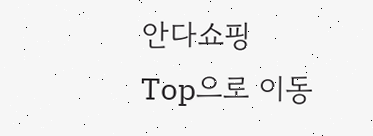안다쇼핑
Top으로 이동